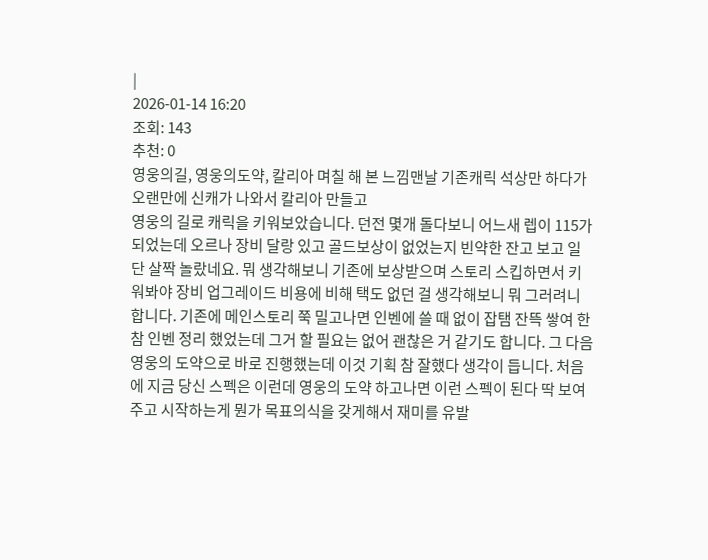|
2026-01-14 16:20
조회: 143
추천: 0
영웅의길, 영웅의도약, 칼리아 며칠 해 본 느낌맨날 기존캐릭 석상만 하다가 오랜만에 신캐가 나와서 칼리아 만들고
영웅의 길로 캐릭을 키워보았습니다. 던전 몇개 돌다보니 어느새 렙이 115가 되었는데 오르나 장비 달랑 있고 골드보상이 없었는지 빈약한 잔고 보고 일단 살짝 놀랐네요. 뭐 생각해보니 기존에 보상받으며 스토리 스킵하면서 키워봐야 장비 업그레이드 비용에 비해 택도 없던 걸 생각해보니 뭐 그러려니 합니다. 기존에 메인스토리 쭉 밀고나면 인벤에 쓸 때 없이 잡탬 잔뜩 쌓여 한참 인벤 정리 했었는데 그거 할 필요는 없어 괜찮은 거 같기도 합니다. 그 다음 영웅의 도약으로 바로 진행했는데 이것 기획 참 잘했다 생각이 듭니다. 처음에 지금 당신 스펙은 이런데 영웅의 도약 하고나면 이런 스펙이 된다 딱 보여주고 시작하는게 뭔가 목표의식을 갖게해서 재미를 유발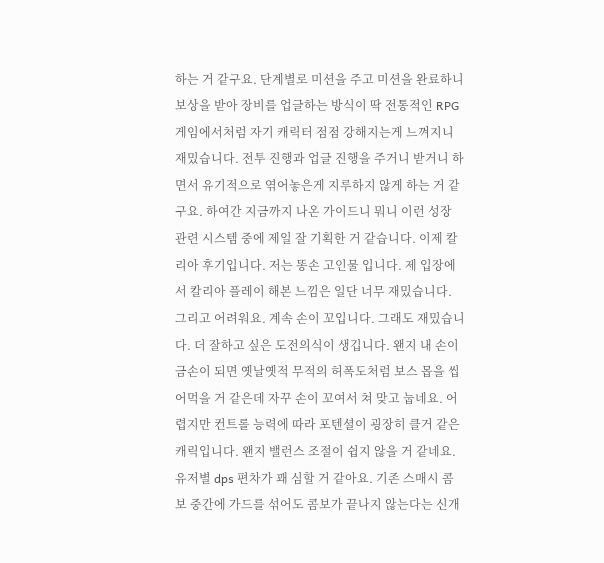하는 거 같구요. 단계별로 미션을 주고 미션을 완료하니 보상을 받아 장비를 업글하는 방식이 딱 전통적인 RPG 게임에서처럼 자기 캐릭터 점점 강해지는게 느껴지니 재밌습니다. 전투 진행과 업글 진행을 주거니 받거니 하면서 유기적으로 엮어놓은게 지루하지 않게 하는 거 같구요. 하여간 지금까지 나온 가이드니 뭐니 이런 성장 관련 시스템 중에 제일 잘 기획한 거 같습니다. 이제 칼리아 후기입니다. 저는 똥손 고인물 입니다. 제 입장에서 칼리아 플레이 해본 느낌은 일단 너무 재밌습니다. 그리고 어려워요. 계속 손이 꼬입니다. 그래도 재밌습니다. 더 잘하고 싶은 도전의식이 생깁니다. 왠지 내 손이 금손이 되면 옛날옛적 무적의 허폭도처럼 보스 몹을 씹어먹을 거 같은데 자꾸 손이 꼬여서 쳐 맞고 눕네요. 어렵지만 컨트롤 능력에 따라 포텐셜이 굉장히 클거 같은 캐릭입니다. 왠지 밸런스 조절이 쉽지 않을 거 같네요. 유저별 dps 편차가 꽤 심할 거 같아요. 기존 스매시 콤보 중간에 가드를 섞어도 콤보가 끝나지 않는다는 신개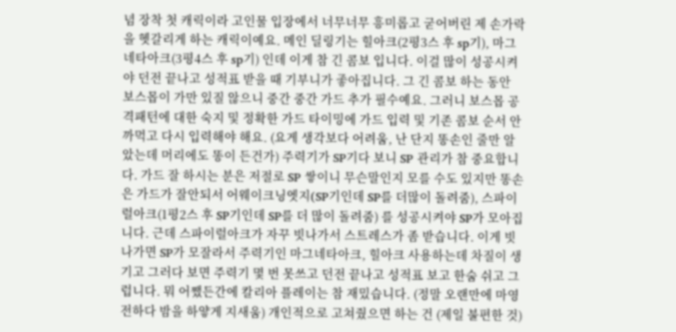념 장착 첫 캐릭이라 고인물 입장에서 너무너무 흥미롭고 굳어버린 제 손가락을 헷갈리게 하는 캐릭이예요. 메인 딜링기는 힐아크(2평3스 후 sp기), 마그네타아크(3평4스 후 sp기) 인데 이게 참 긴 콤보 입니다. 이걸 많이 성공시켜야 던전 끝나고 성적표 받을 때 기부니가 좋아집니다. 그 긴 콤보 하는 동안 보스몹이 가만 있질 않으니 중간 중간 가드 추가 필수예요. 그러니 보스몹 공격패턴에 대한 숙지 및 정확한 가드 타이밍에 가드 입력 및 기존 콤보 순서 안까먹고 다시 입력해야 해요. (요게 생각보다 어려움, 난 단지 똥손인 줄만 알았는데 머리에도 똥이 든건가) 주력기가 SP기다 보니 SP 관리가 참 중요합니다. 가드 잘 하시는 분은 저절로 SP 쌓이니 무슨말인지 모를 수도 있지만 똥손은 가드가 잘안되서 어웨이크닝엣지(SP기인데 SP를 더많이 돌려줌), 스파이럴아크(1평2스 후 SP기인데 SP를 더 많이 돌려줌) 를 성공시켜야 SP가 모아집니다. 근데 스파이럴아크가 자꾸 빗나가서 스트레스가 좀 받습니다. 이게 빗나가면 SP가 모잘라서 주력기인 마그네타아크, 힐아크 사용하는데 차질이 생기고 그러다 보면 주력기 몇 번 못쓰고 던전 끝나고 성적표 보고 한숨 쉬고 그럽니다. 뭐 어쨌든간에 칼리아 플레이는 참 재밌습니다. (정말 오랜만에 마영전하다 밤을 하얗게 지새움) 개인적으로 고쳐줬으면 하는 건 (제일 불편한 것)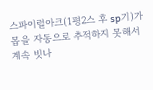스파이럴아크(1평2스 후 sp기)가 몹을 자동으로 추적하지 못해서 계속 빗나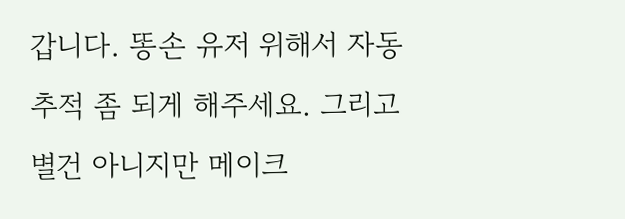갑니다. 똥손 유저 위해서 자동 추적 좀 되게 해주세요. 그리고 별건 아니지만 메이크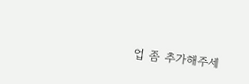업 좀 추가해주세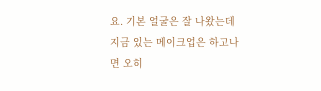요. 기본 얼굴은 잘 나왔는데 지금 있는 메이크업은 하고나면 오히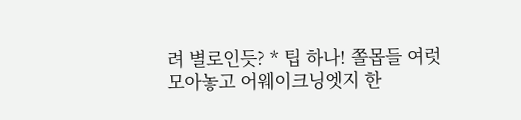려 별로인듯? * 팁 하나! 쫄몹들 여럿 모아놓고 어웨이크닝엣지 한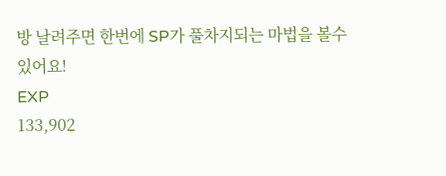방 날려주면 한번에 SP가 풀차지되는 마법을 볼수 있어요!
EXP
133,902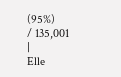(95%)
/ 135,001
|
Elle